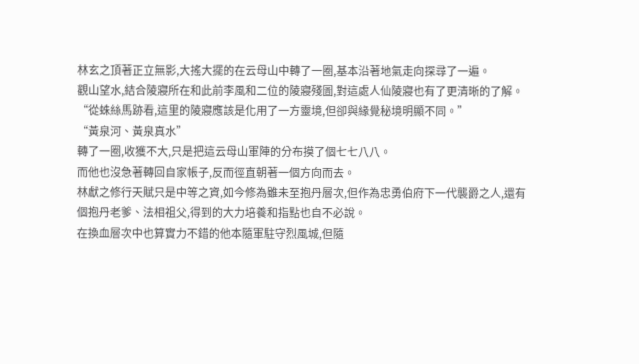林玄之頂著正立無影,大搖大擺的在云母山中轉了一圈,基本沿著地氣走向探尋了一遍。
觀山望水,結合陵寢所在和此前李風和二位的陵寢殘圖,對這處人仙陵寢也有了更清晰的了解。
“從蛛絲馬跡看,這里的陵寢應該是化用了一方靈境,但卻與緣覺秘境明顯不同。”
“黃泉河、黃泉真水”
轉了一圈,收獲不大,只是把這云母山軍陣的分布摸了個七七八八。
而他也沒急著轉回自家帳子,反而徑直朝著一個方向而去。
林獻之修行天賦只是中等之資,如今修為雖未至抱丹層次,但作為忠勇伯府下一代襲爵之人,還有個抱丹老爹、法相祖父,得到的大力培養和指點也自不必說。
在換血層次中也算實力不錯的他本隨軍駐守烈風城,但隨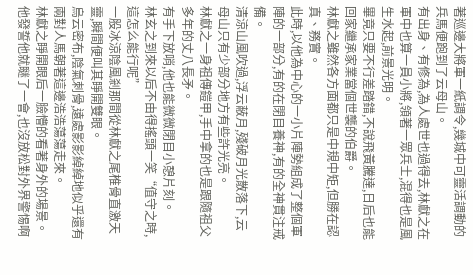著巡邊大將軍一紙調令,幾城中可靈活調動的兵馬便跑到了云母山。
有出身、有修為,為人處世也過得去,林獻之在軍中也算一員小將,領著一眾兵士,混得也是風生水起,前景光明。
畢竟只要不行差踏錯,不說飛黃騰達,日后也能回家繼承家業當個世襲的伯爵。
林獻之雖然各方面都只是中規中矩,但勝在認真、務實。
此時,以他為中心的一小片陣勢組成了整個軍陣的一部分,有的在閉目養神,有的全神貫注戒備。
清涼山風吹過,浮云蔽月,殘破月光散落下,云母山只有少部分地方有些許光亮。
林獻之一身祖傳鎧甲,手中拿的也是跟隨祖父多年的丈八長矛。
有手下放哨,他也能微微閉目小憩片刻。
林玄之到來以后不由得搖頭一笑“值守之時,這怎么能行呢”
一股冰涼陰風剎那間從林獻之尾椎骨直激天靈,瞬間便叫其睜開雙眼。
烏云密布,陰氣刺骨,遠處影影綽綽地似乎還有兩對人馬朝著這邊浩浩蕩蕩走來。
林獻之睜開眼后一臉懵的看著身外的場景。
他發誓他就瞇了一會,也沒放松對外界警惕啊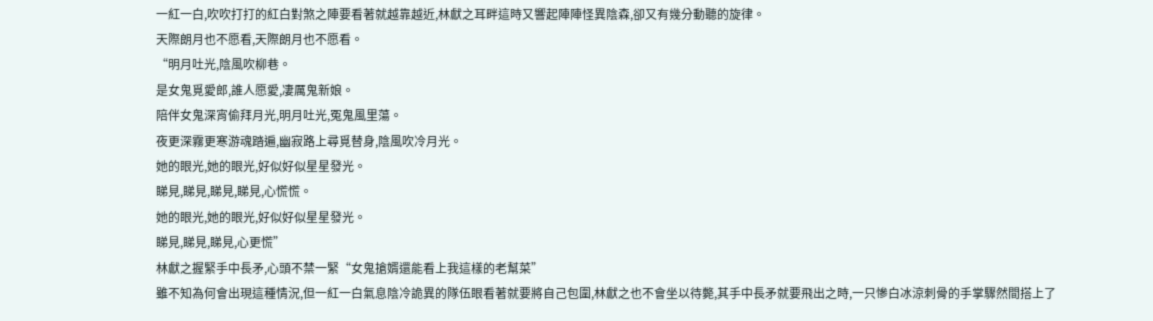一紅一白,吹吹打打的紅白對煞之陣要看著就越靠越近,林獻之耳畔這時又響起陣陣怪異陰森,卻又有幾分動聽的旋律。
天際朗月也不愿看,天際朗月也不愿看。
“明月吐光,陰風吹柳巷。
是女鬼覓愛郎,誰人愿愛,凄厲鬼新娘。
陪伴女鬼深宵偷拜月光,明月吐光,冤鬼風里蕩。
夜更深霧更寒游魂踏遍,幽寂路上尋覓替身,陰風吹冷月光。
她的眼光,她的眼光,好似好似星星發光。
睇見,睇見,睇見,睇見,心慌慌。
她的眼光,她的眼光,好似好似星星發光。
睇見,睇見,睇見,心更慌”
林獻之握緊手中長矛,心頭不禁一緊“女鬼搶婿還能看上我這樣的老幫菜”
雖不知為何會出現這種情況,但一紅一白氣息陰冷詭異的隊伍眼看著就要將自己包圍,林獻之也不會坐以待斃,其手中長矛就要飛出之時,一只慘白冰涼刺骨的手掌驟然間搭上了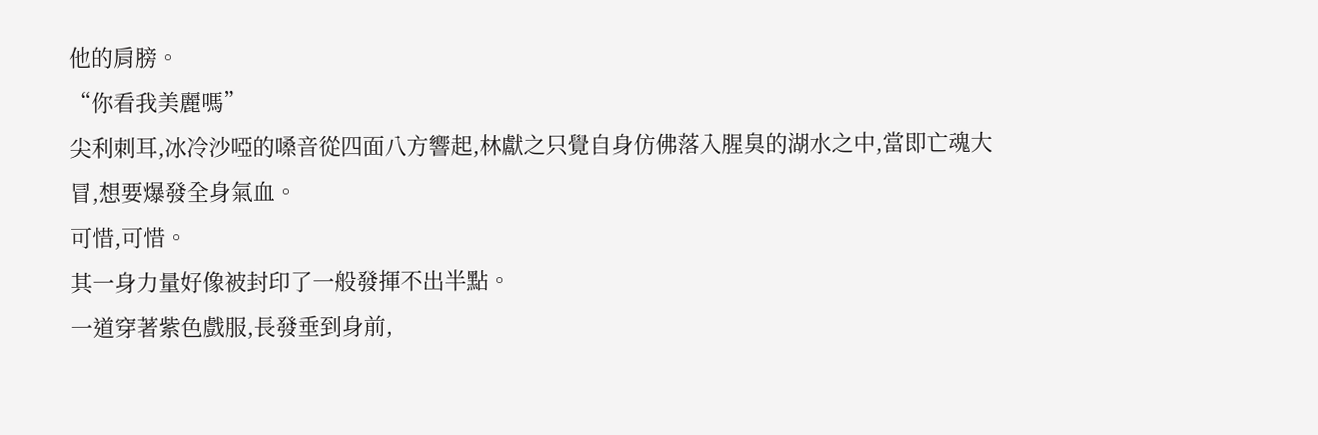他的肩膀。
“你看我美麗嗎”
尖利刺耳,冰冷沙啞的嗓音從四面八方響起,林獻之只覺自身仿佛落入腥臭的湖水之中,當即亡魂大冒,想要爆發全身氣血。
可惜,可惜。
其一身力量好像被封印了一般發揮不出半點。
一道穿著紫色戲服,長發垂到身前,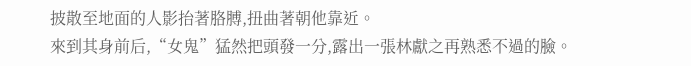披散至地面的人影抬著胳膊,扭曲著朝他靠近。
來到其身前后,“女鬼”猛然把頭發一分,露出一張林獻之再熟悉不過的臉。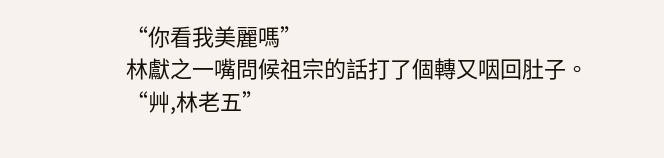“你看我美麗嗎”
林獻之一嘴問候祖宗的話打了個轉又咽回肚子。
“艸,林老五”